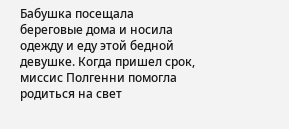Бабушка посещала береговые дома и носила одежду и еду этой бедной девушке. Когда пришел срок, миссис Полгенни помогла родиться на свет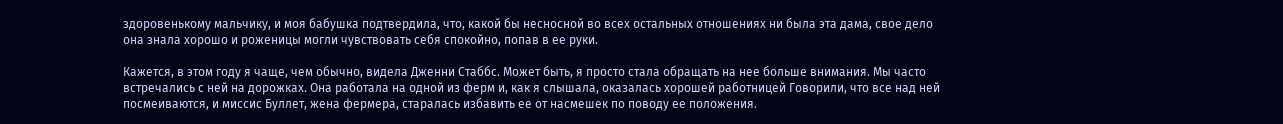здоровенькому мальчику, и моя бабушка подтвердила, что, какой бы несносной во всех остальных отношениях ни была эта дама, свое дело она знала хорошо и роженицы могли чувствовать себя спокойно, попав в ее руки.

Кажется, в этом году я чаще, чем обычно, видела Дженни Стаббс. Может быть, я просто стала обращать на нее больше внимания. Мы часто встречались с ней на дорожках. Она работала на одной из ферм и, как я слышала, оказалась хорошей работницей Говорили, что все над ней посмеиваются, и миссис Буллет, жена фермера, старалась избавить ее от насмешек по поводу ее положения.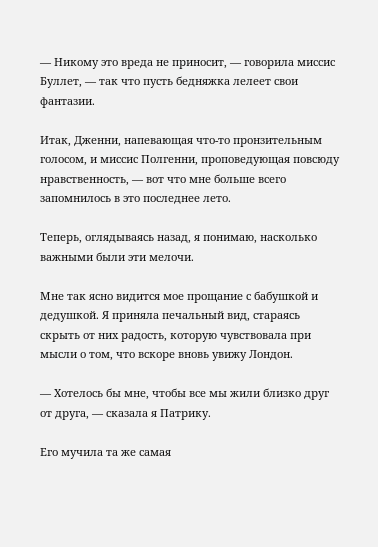— Никому это вреда не приносит, — говорила миссис Буллет, — так что пусть бедняжка лелеет свои фантазии.

Итак, Дженни, напевающая что-то пронзительным голосом, и миссис Полгенни, проповедующая повсюду нравственность, — вот что мне больше всего запомнилось в это последнее лето.

Теперь, оглядываясь назад, я понимаю, насколько важными были эти мелочи.

Мне так ясно видится мое прощание с бабушкой и дедушкой. Я приняла печальный вид, стараясь скрыть от них радость, которую чувствовала при мысли о том, что вскоре вновь увижу Лондон.

— Хотелось бы мне, чтобы все мы жили близко друг от друга, — сказала я Патрику.

Его мучила та же самая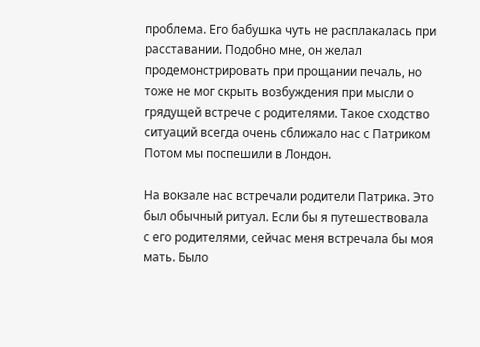проблема. Его бабушка чуть не расплакалась при расставании. Подобно мне, он желал продемонстрировать при прощании печаль, но тоже не мог скрыть возбуждения при мысли о грядущей встрече с родителями. Такое сходство ситуаций всегда очень сближало нас с Патриком Потом мы поспешили в Лондон.

На вокзале нас встречали родители Патрика. Это был обычный ритуал. Если бы я путешествовала с его родителями, сейчас меня встречала бы моя мать. Было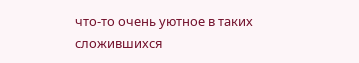что-то очень уютное в таких сложившихся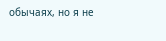обычаях, но я не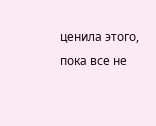ценила этого, пока все не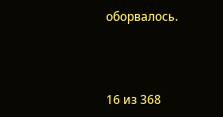оборвалось.



16 из 368